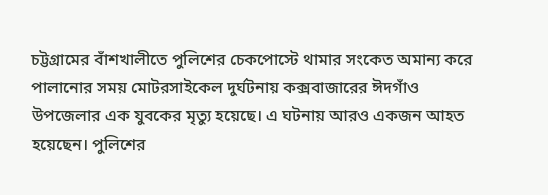চট্টগ্রামের বাঁশখালীতে পুলিশের চেকপোস্টে থামার সংকেত অমান্য করে পালানোর সময় মোটরসাইকেল দুর্ঘটনায় কক্সবাজারের ঈদগাঁও উপজেলার এক যুবকের মৃত্যু হয়েছে। এ ঘটনায় আরও একজন আহত হয়েছেন। পুলিশের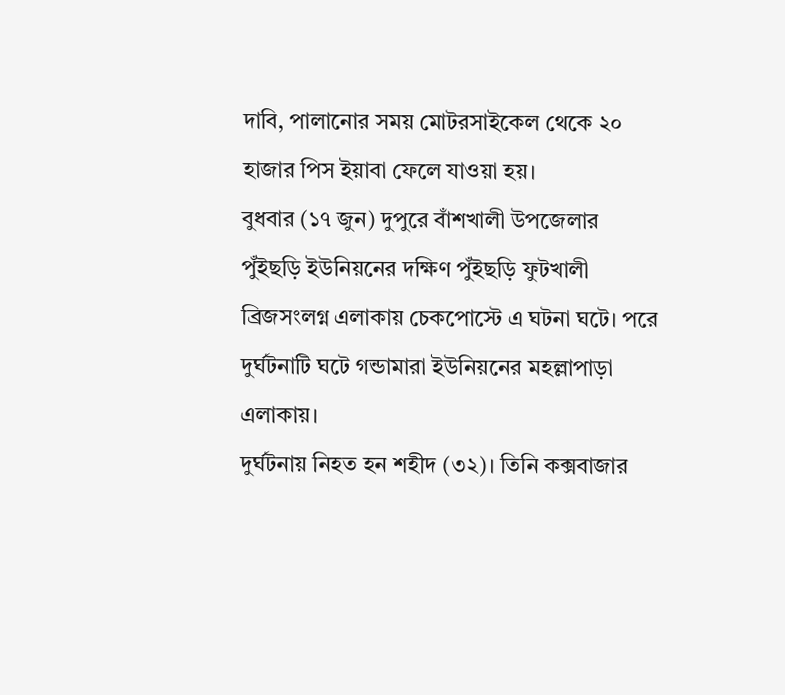দাবি, পালানোর সময় মোটরসাইকেল থেকে ২০ হাজার পিস ইয়াবা ফেলে যাওয়া হয়।
বুধবার (১৭ জুন) দুপুরে বাঁশখালী উপজেলার পুঁইছড়ি ইউনিয়নের দক্ষিণ পুঁইছড়ি ফুটখালী ব্রিজসংলগ্ন এলাকায় চেকপোস্টে এ ঘটনা ঘটে। পরে দুর্ঘটনাটি ঘটে গন্ডামারা ইউনিয়নের মহল্লাপাড়া এলাকায়।
দুর্ঘটনায় নিহত হন শহীদ (৩২)। তিনি কক্সবাজার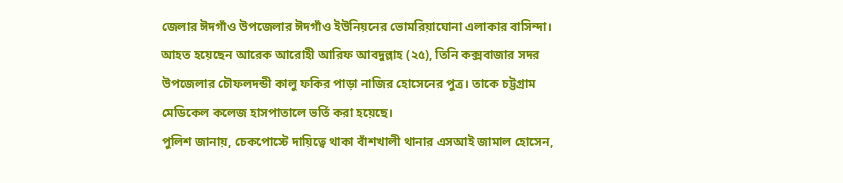জেলার ঈদগাঁও উপজেলার ঈদগাঁও ইউনিয়নের ভোমরিয়াঘোনা এলাকার বাসিন্দা। আহত হয়েছেন আরেক আরোহী আরিফ আবদুল্লাহ (২৫), তিনি কক্সবাজার সদর উপজেলার চৌফলদন্ডী কালু ফকির পাড়া নাজির হোসেনের পুত্র। তাকে চট্টগ্রাম মেডিকেল কলেজ হাসপাতালে ভর্তি করা হয়েছে।
পুলিশ জানায়, চেকপোস্টে দায়িত্বে থাকা বাঁশখালী থানার এসআই জামাল হোসেন,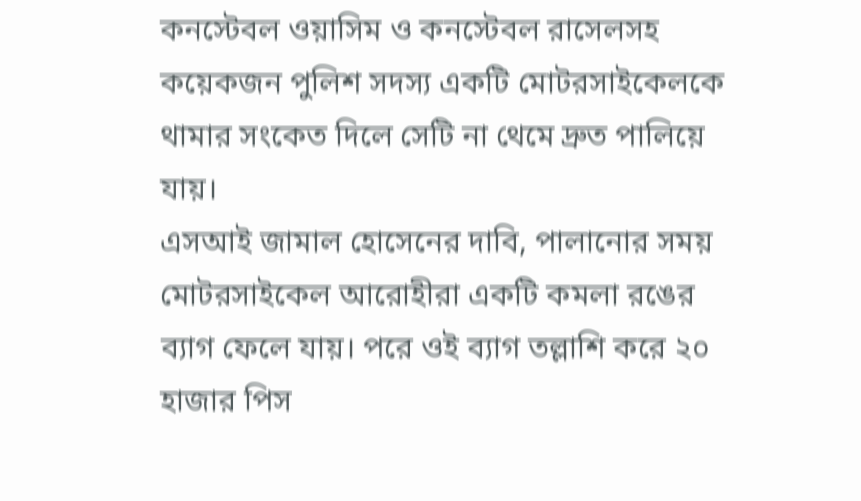কনস্টেবল ওয়াসিম ও কনস্টেবল রাসেলসহ কয়েকজন পুলিশ সদস্য একটি মোটরসাইকেলকে থামার সংকেত দিলে সেটি না থেমে দ্রুত পালিয়ে যায়।
এসআই জামাল হোসেনের দাবি, পালানোর সময় মোটরসাইকেল আরোহীরা একটি কমলা রঙের ব্যাগ ফেলে যায়। পরে ওই ব্যাগ তল্লাশি করে ২০ হাজার পিস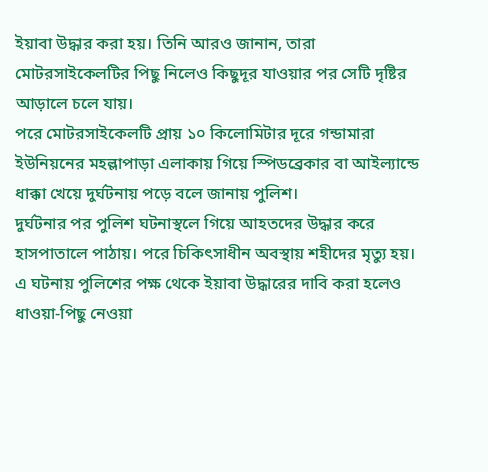ইয়াবা উদ্ধার করা হয়। তিনি আরও জানান, তারা মোটরসাইকেলটির পিছু নিলেও কিছুদূর যাওয়ার পর সেটি দৃষ্টির আড়ালে চলে যায়।
পরে মোটরসাইকেলটি প্রায় ১০ কিলোমিটার দূরে গন্ডামারা ইউনিয়নের মহল্লাপাড়া এলাকায় গিয়ে স্পিডব্রেকার বা আইল্যান্ডে ধাক্কা খেয়ে দুর্ঘটনায় পড়ে বলে জানায় পুলিশ।
দুর্ঘটনার পর পুলিশ ঘটনাস্থলে গিয়ে আহতদের উদ্ধার করে হাসপাতালে পাঠায়। পরে চিকিৎসাধীন অবস্থায় শহীদের মৃত্যু হয়।
এ ঘটনায় পুলিশের পক্ষ থেকে ইয়াবা উদ্ধারের দাবি করা হলেও ধাওয়া-পিছু নেওয়া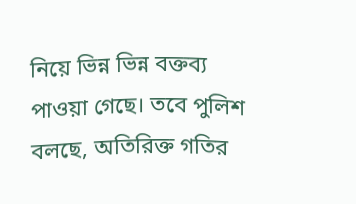নিয়ে ভিন্ন ভিন্ন বক্তব্য পাওয়া গেছে। তবে পুলিশ বলছে, অতিরিক্ত গতির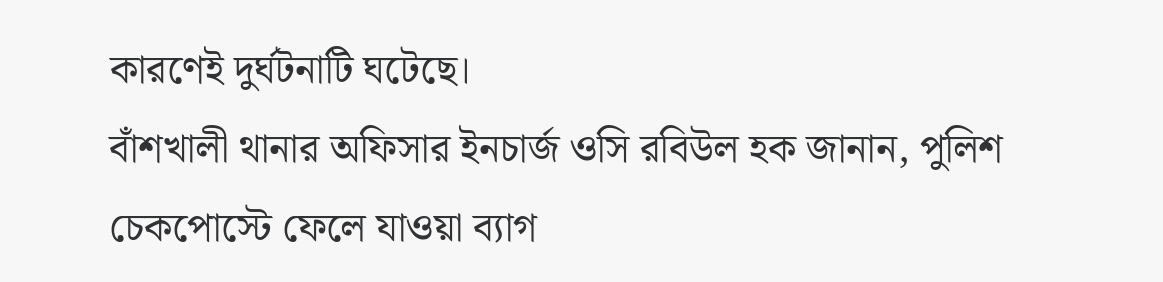কারণেই দুর্ঘটনাটি ঘটেছে।
বাঁশখালী থানার অফিসার ইনচার্জ ওসি রবিউল হক জানান, পুলিশ চেকপোস্টে ফেলে যাওয়া ব্যাগ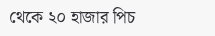থেকে ২০ হাজার পিচ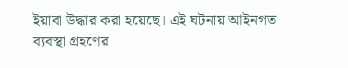ইয়াবা উদ্ধার করা হয়েছে। এই ঘটনায় আইনগত ব্যবস্থা গ্রহণের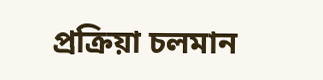প্রক্রিয়া চলমান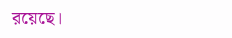রয়েছে।